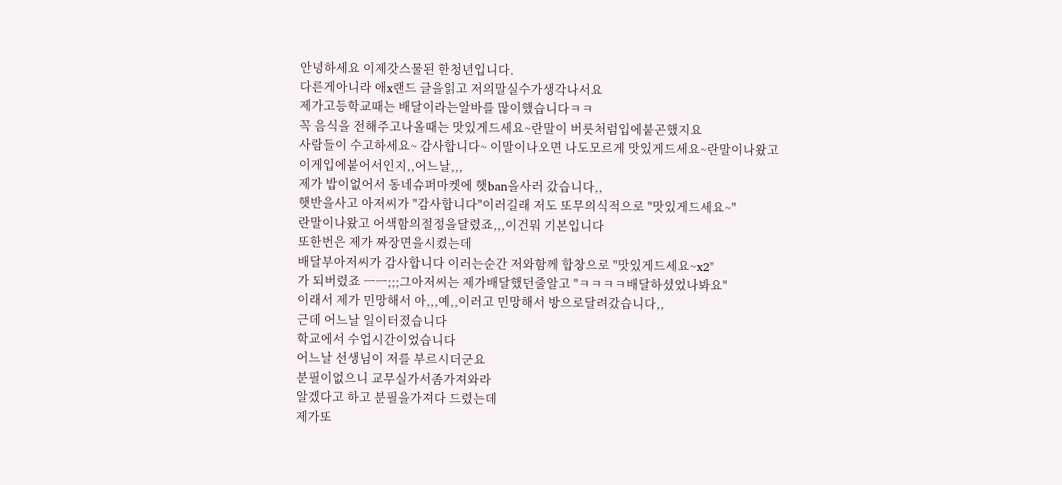안녕하세요 이제갓스물된 한청년입니다.
다른게아니라 애x랜드 글을읽고 저의말실수가생각나서요
제가고등학교때는 배달이라는알바를 많이했습니다ㅋㅋ
꼭 음식을 전해주고나올때는 맛있게드세요~란말이 버릇처럼입에붙곤했지요
사람들이 수고하세요~ 감사합니다~ 이말이나오면 나도모르게 맛있게드세요~란말이나왔고
이게입에붙어서인지,,어느날,,,
제가 밥이없어서 동네슈퍼마켓에 햇ban을사러 갔습니다,,
햇반을사고 아저씨가 "감사합니다"이러길래 저도 또무의식적으로 "맛있게드세요~"
란말이나왔고 어색함의절정을달렸죠,,,이건뭐 기본입니다
또한번은 제가 짜장면을시켰는데
배달부아저씨가 감사합니다 이러는순간 저와함께 합창으로 "맛있게드세요~x2"
가 되버렸죠 ㅡㅡ;;;그아저씨는 제가배달했던줄알고 "ㅋㅋㅋㅋ배달하셨었나봐요"
이래서 제가 민망해서 아,,,예,,이러고 민망해서 방으로달려갔습니다,,
근데 어느날 일이터졌습니다
학교에서 수업시간이었습니다
어느날 선생님이 저를 부르시더군요
분필이없으니 교무실가서좀가져와라
알겠다고 하고 분필을가져다 드렸는데
제가또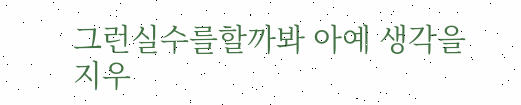그런실수를할까봐 아예 생각을지우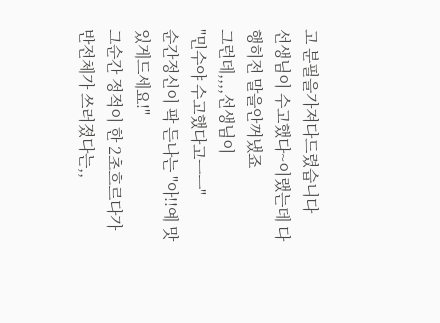고 분필을가져다드렸습니다
선생님이 수고했다~이랬는데 다행히전 말을안꺼냈죠
그런데,,,,선생님이
"민수야 수고했다고ㅡㅡ"
순간정신이 팍 든나는 "아!!예 맛있게드세요!"
그순간 정적이 한 2초흐르다가 반전체가 쓰러졌다는,,